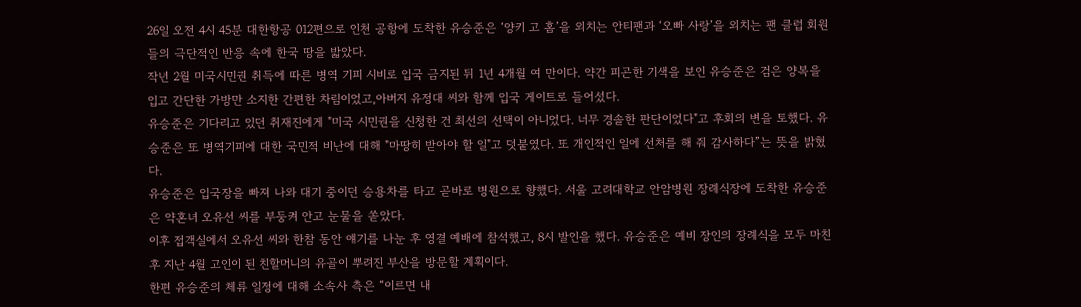26일 오전 4시 45분 대한항공 012편으로 인천 공항에 도착한 유승준은 ‘양키 고 홈’을 외치는 안티팬과 ‘오빠 사랑’을 외치는 팬 클럽 회원들의 극단적인 반응 속에 한국 땅을 밟았다.
작년 2월 미국시민권 취득에 따른 병역 기피 시비로 입국 금지된 뒤 1년 4개월 여 만이다. 약간 피곤한 기색을 보인 유승준은 검은 양복을 입고 간단한 가방만 소지한 간편한 차림이었고,아버지 유정대 씨와 함께 입국 게이트로 들어섰다.
유승준은 기다리고 있던 취재진에게 "미국 시민권을 신청한 건 최선의 선택이 아니었다. 너무 경솔한 판단이었다"고 후회의 변을 토했다. 유승준은 또 병역기피에 대한 국민적 비난에 대해 "마땅히 받아야 할 일"고 덧붙였다. 또 개인적인 일에 선처를 해 줘 감사하다”는 뜻을 밝혔다.
유승준은 입국장을 빠져 나와 대기 중이던 승용차를 타고 곧바로 병원으로 향했다. 서울 고려대학교 안암병원 장례식장에 도착한 유승준은 약혼녀 오유선 씨를 부둥켜 안고 눈물을 쏟았다.
이후 접객실에서 오유선 씨와 한참 동안 얘기를 나눈 후 영결 예배에 참석했고, 8시 발인을 했다. 유승준은 예비 장인의 장례식을 모두 마친 후 지난 4월 고인이 된 친할머니의 유골이 뿌려진 부산을 방문할 계획이다.
한편 유승준의 체류 일정에 대해 소속사 측은 “이르면 내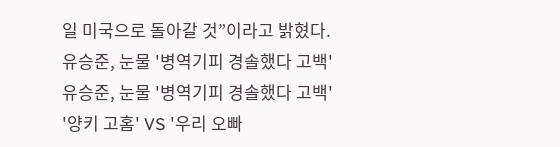일 미국으로 돌아갈 것”이라고 밝혔다.
유승준, 눈물 '병역기피 경솔했다 고백'
유승준, 눈물 '병역기피 경솔했다 고백'
'양키 고홈' VS '우리 오빠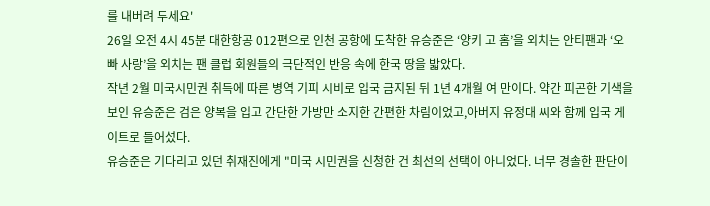를 내버려 두세요'
26일 오전 4시 45분 대한항공 012편으로 인천 공항에 도착한 유승준은 ‘양키 고 홈’을 외치는 안티팬과 ‘오빠 사랑’을 외치는 팬 클럽 회원들의 극단적인 반응 속에 한국 땅을 밟았다.
작년 2월 미국시민권 취득에 따른 병역 기피 시비로 입국 금지된 뒤 1년 4개월 여 만이다. 약간 피곤한 기색을 보인 유승준은 검은 양복을 입고 간단한 가방만 소지한 간편한 차림이었고,아버지 유정대 씨와 함께 입국 게이트로 들어섰다.
유승준은 기다리고 있던 취재진에게 "미국 시민권을 신청한 건 최선의 선택이 아니었다. 너무 경솔한 판단이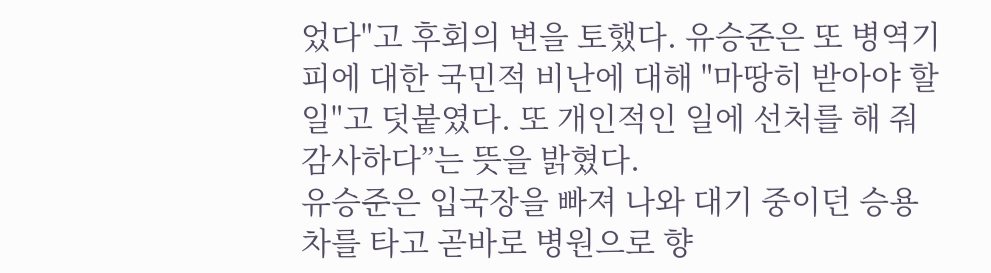었다"고 후회의 변을 토했다. 유승준은 또 병역기피에 대한 국민적 비난에 대해 "마땅히 받아야 할 일"고 덧붙였다. 또 개인적인 일에 선처를 해 줘 감사하다”는 뜻을 밝혔다.
유승준은 입국장을 빠져 나와 대기 중이던 승용차를 타고 곧바로 병원으로 향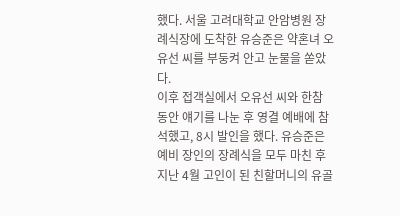했다. 서울 고려대학교 안암병원 장례식장에 도착한 유승준은 약혼녀 오유선 씨를 부둥켜 안고 눈물을 쏟았다.
이후 접객실에서 오유선 씨와 한참 동안 얘기를 나눈 후 영결 예배에 참석했고, 8시 발인을 했다. 유승준은 예비 장인의 장례식을 모두 마친 후 지난 4월 고인이 된 친할머니의 유골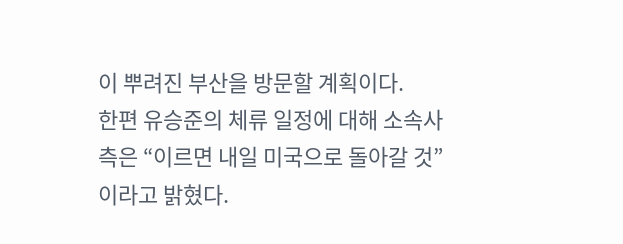이 뿌려진 부산을 방문할 계획이다.
한편 유승준의 체류 일정에 대해 소속사 측은 “이르면 내일 미국으로 돌아갈 것”이라고 밝혔다.